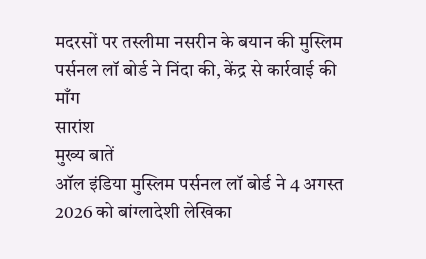मदरसों पर तस्लीमा नसरीन के बयान की मुस्लिम पर्सनल लॉ बोर्ड ने निंदा की, केंद्र से कार्रवाई की माँग
सारांश
मुख्य बातें
ऑल इंडिया मुस्लिम पर्सनल लॉ बोर्ड ने 4 अगस्त 2026 को बांग्लादेशी लेखिका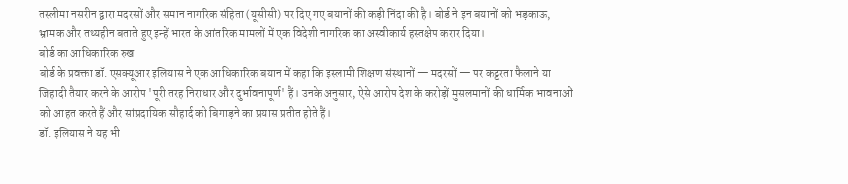तस्लीमा नसरीन द्वारा मदरसों और समान नागरिक संहिता (यूसीसी) पर दिए गए बयानों की कड़ी निंदा की है। बोर्ड ने इन बयानों को भड़काऊ, भ्रामक और तथ्यहीन बताते हुए इन्हें भारत के आंतरिक मामलों में एक विदेशी नागरिक का अस्वीकार्य हस्तक्षेप करार दिया।
बोर्ड का आधिकारिक रुख
बोर्ड के प्रवक्ता डॉ. एसक्यूआर इलियास ने एक आधिकारिक बयान में कहा कि इस्लामी शिक्षण संस्थानों — मदरसों — पर कट्टरता फैलाने या जिहादी तैयार करने के आरोप 'पूरी तरह निराधार और दुर्भावनापूर्ण' हैं। उनके अनुसार, ऐसे आरोप देश के करोड़ों मुसलमानों की धार्मिक भावनाओं को आहत करते हैं और सांप्रदायिक सौहार्द को बिगाड़ने का प्रयास प्रतीत होते हैं।
डॉ. इलियास ने यह भी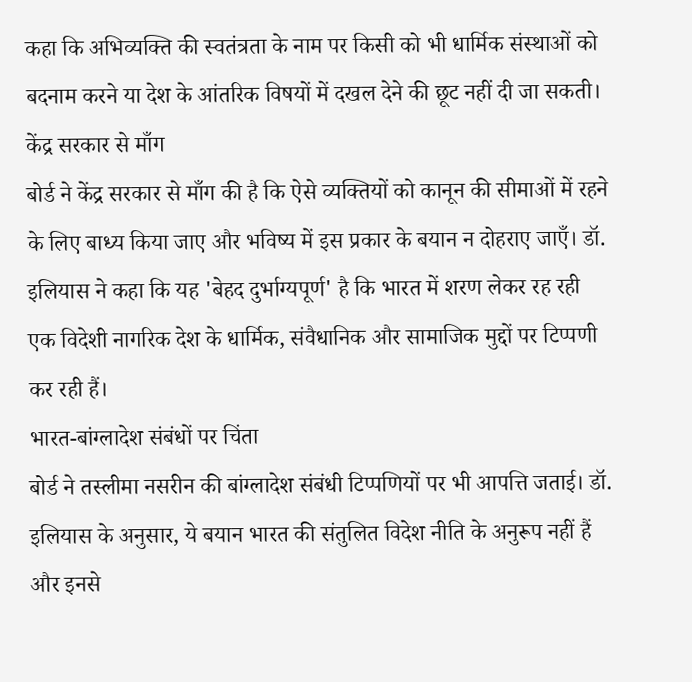कहा कि अभिव्यक्ति की स्वतंत्रता के नाम पर किसी को भी धार्मिक संस्थाओं को बदनाम करने या देश के आंतरिक विषयों में दखल देने की छूट नहीं दी जा सकती।
केंद्र सरकार से माँग
बोर्ड ने केंद्र सरकार से माँग की है कि ऐसे व्यक्तियों को कानून की सीमाओं में रहने के लिए बाध्य किया जाए और भविष्य में इस प्रकार के बयान न दोहराए जाएँ। डॉ. इलियास ने कहा कि यह 'बेहद दुर्भाग्यपूर्ण' है कि भारत में शरण लेकर रह रही एक विदेशी नागरिक देश के धार्मिक, संवैधानिक और सामाजिक मुद्दों पर टिप्पणी कर रही हैं।
भारत-बांग्लादेश संबंधों पर चिंता
बोर्ड ने तस्लीमा नसरीन की बांग्लादेश संबंधी टिप्पणियों पर भी आपत्ति जताई। डॉ. इलियास के अनुसार, ये बयान भारत की संतुलित विदेश नीति के अनुरूप नहीं हैं और इनसे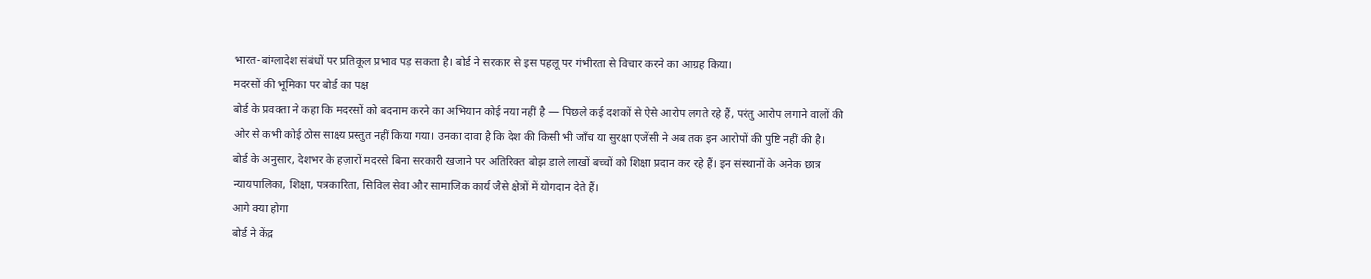भारत-बांग्लादेश संबंधों पर प्रतिकूल प्रभाव पड़ सकता है। बोर्ड ने सरकार से इस पहलू पर गंभीरता से विचार करने का आग्रह किया।
मदरसों की भूमिका पर बोर्ड का पक्ष
बोर्ड के प्रवक्ता ने कहा कि मदरसों को बदनाम करने का अभियान कोई नया नहीं है — पिछले कई दशकों से ऐसे आरोप लगते रहे हैं, परंतु आरोप लगाने वालों की ओर से कभी कोई ठोस साक्ष्य प्रस्तुत नहीं किया गया। उनका दावा है कि देश की किसी भी जाँच या सुरक्षा एजेंसी ने अब तक इन आरोपों की पुष्टि नहीं की है।
बोर्ड के अनुसार, देशभर के हज़ारों मदरसे बिना सरकारी खजाने पर अतिरिक्त बोझ डाले लाखों बच्चों को शिक्षा प्रदान कर रहे हैं। इन संस्थानों के अनेक छात्र न्यायपालिका, शिक्षा, पत्रकारिता, सिविल सेवा और सामाजिक कार्य जैसे क्षेत्रों में योगदान देते हैं।
आगे क्या होगा
बोर्ड ने केंद्र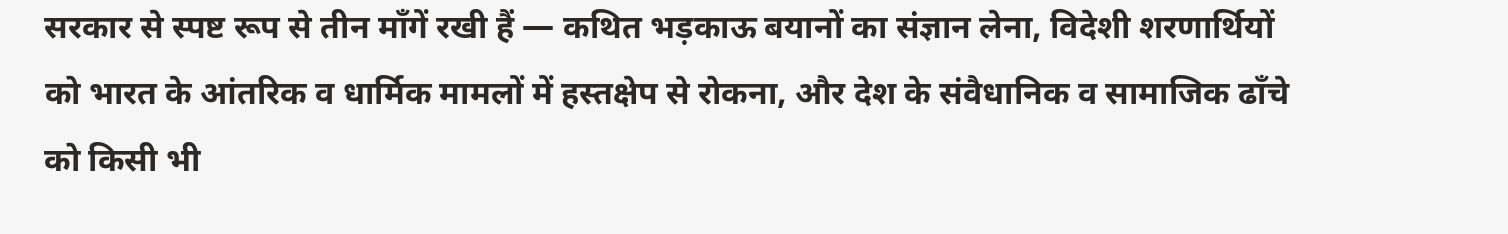सरकार से स्पष्ट रूप से तीन माँगें रखी हैं — कथित भड़काऊ बयानों का संज्ञान लेना, विदेशी शरणार्थियों को भारत के आंतरिक व धार्मिक मामलों में हस्तक्षेप से रोकना, और देश के संवैधानिक व सामाजिक ढाँचे को किसी भी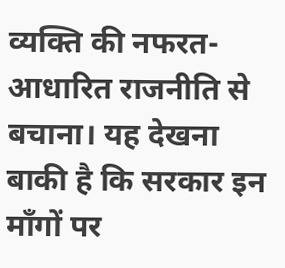व्यक्ति की नफरत-आधारित राजनीति से बचाना। यह देखना बाकी है कि सरकार इन माँगों पर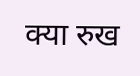क्या रुख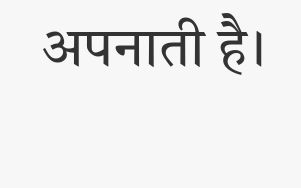अपनाती है।